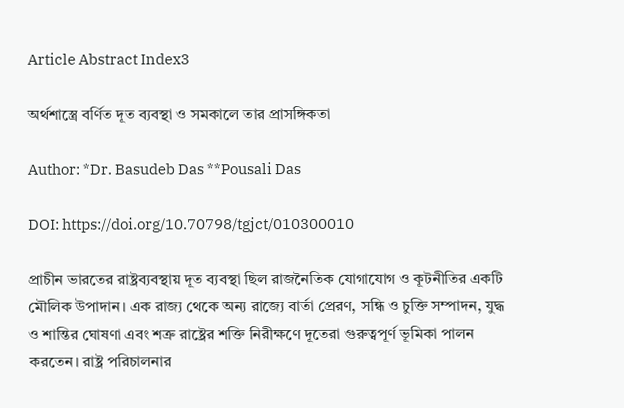Article Abstract Index3

অর্থশাস্ত্রে বর্ণিত দূত ব্যবস্থা ও সমকালে তার প্রাসঙ্গিকতা

Author: *Dr. Basudeb Das **Pousali Das

DOI: https://doi.org/10.70798/tgjct/010300010

প্রাচীন ভারতের রাষ্ট্রব্যবস্থায় দূত ব্যবস্থা ছিল রাজনৈতিক যোগাযোগ ও কূটনীতির একটি মৌলিক উপাদান। এক রাজ্য থেকে অন্য রাজ্যে বার্তা প্রেরণ, সন্ধি ও চুক্তি সম্পাদন, যুদ্ধ ও শান্তির ঘোষণা এবং শত্রু রাষ্ট্রের শক্তি নিরীক্ষণে দূতেরা গুরুত্বপূর্ণ ভূমিকা পালন করতেন। রাষ্ট্র পরিচালনার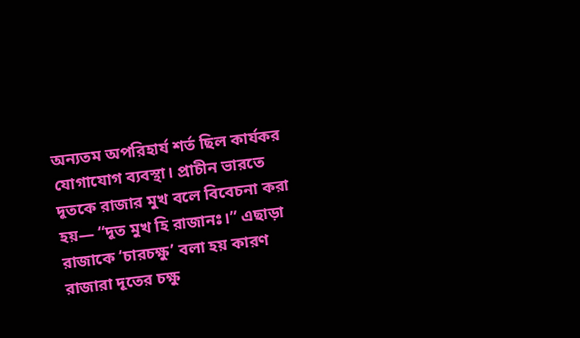অন্যতম অপরিহার্য শর্ত ছিল কার্যকর যোগাযোগ ব্যবস্থা। প্রাচীন ভারতে দূতকে রাজার মুখ বলে বিবেচনা করা হয়— “দূত মুখ হি রাজানঃ।” এছাড়া রাজাকে ‘চারচক্ষু’ বলা হয় কারণ রাজারা দূতের চক্ষু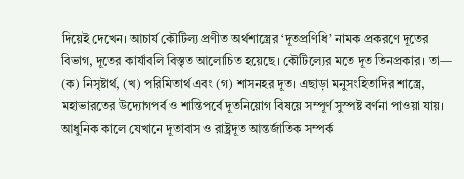দিয়েই দেখেন। আচার্য কৌটিল্য প্রণীত অর্থশাস্ত্রের ‘দূতপ্রণিধি’ নামক প্রকরণে দূতের বিভাগ, দূতের কার্যাবলি বিস্তৃত আলোচিত হয়েছে। কৌটিল্যের মতে দূত তিনপ্রকার। তা— (ক) নিসৃষ্টার্থ, (খ) পরিমিতার্থ এবং (গ) শাসনহর দূত। এছাড়া মনুসংহিতাদির শাস্ত্রে, মহাভারতের উদ্যোগপর্ব ও শান্তিপর্বে দূতনিয়োগ বিষয়ে সম্পূর্ণ সুস্পষ্ট বর্ণনা পাওয়া যায়। আধুনিক কালে যেখানে দূতাবাস ও রাষ্ট্রদূত আন্তর্জাতিক সম্পর্ক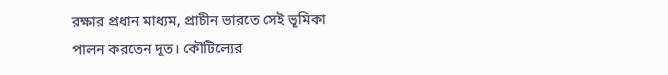রক্ষার প্রধান মাধ্যম, প্রাচীন ভারতে সেই ভূমিকা পালন করতেন দূত। কৌটিল্যের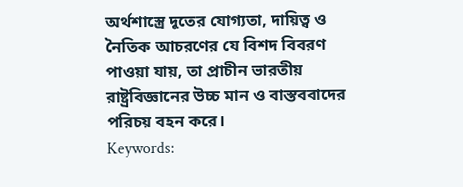অর্থশাস্ত্রে দূতের যোগ্যতা, দায়িত্ব ও নৈতিক আচরণের যে বিশদ বিবরণ পাওয়া যায়, তা প্রাচীন ভারতীয় রাষ্ট্রবিজ্ঞানের উচ্চ মান ও বাস্তববাদের পরিচয় বহন করে।
Keywords: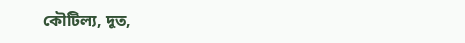কৌটিল্য, দূত,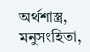অর্থশাস্ত্র, মনুসংহিতা,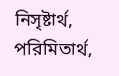নিসৃষ্টার্থ, পরিমিতার্থ,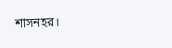শাসনহর।